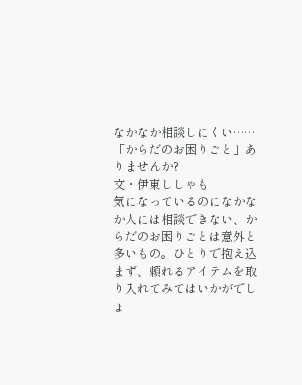なかなか相談しにくい……「からだのお困りごと」ありませんか?
文・伊東ししゃも
気になっているのになかなか人には相談できない、からだのお困りごとは意外と多いもの。ひとりで抱え込まず、頼れるアイテムを取り入れてみてはいかがでしょ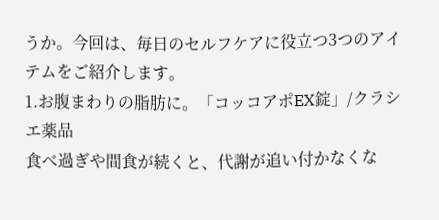うか。今回は、毎日のセルフケアに役立つ3つのアイテムをご紹介します。
1.お腹まわりの脂肪に。「コッコアポEX錠」/クラシエ薬品
食べ過ぎや間食が続くと、代謝が追い付かなくな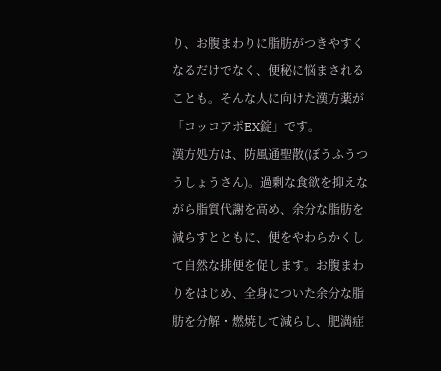り、お腹まわりに脂肪がつきやすくなるだけでなく、便秘に悩まされることも。そんな人に向けた漢方薬が「コッコアポEX錠」です。
漢方処方は、防風通聖散(ぼうふうつうしょうさん)。過剰な食欲を抑えながら脂質代謝を高め、余分な脂肪を減らすとともに、便をやわらかくして自然な排便を促します。お腹まわりをはじめ、全身についた余分な脂肪を分解・燃焼して減らし、肥満症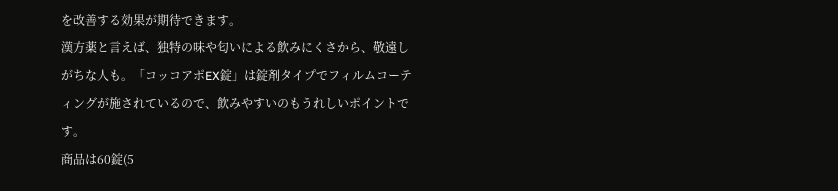を改善する効果が期待できます。
漢方薬と言えば、独特の味や匂いによる飲みにくさから、敬遠しがちな人も。「コッコアポEX錠」は錠剤タイプでフィルムコーティングが施されているので、飲みやすいのもうれしいポイントです。
商品は60錠(5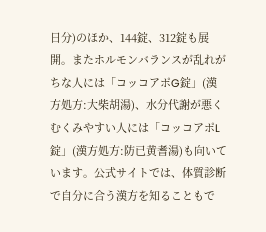日分)のほか、144錠、312錠も展開。またホルモンバランスが乱れがちな人には「コッコアポG錠」(漢方処方:大柴胡湯)、水分代謝が悪くむくみやすい人には「コッコアポL錠」(漢方処方:防已黄耆湯)も向いています。公式サイトでは、体質診断で自分に合う漢方を知ることもで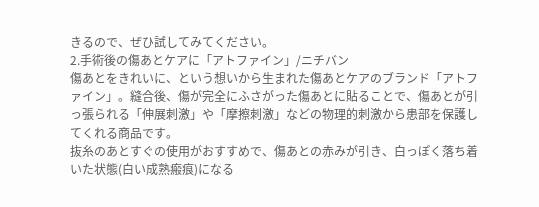きるので、ぜひ試してみてください。
2.手術後の傷あとケアに「アトファイン」/ニチバン
傷あとをきれいに、という想いから生まれた傷あとケアのブランド「アトファイン」。縫合後、傷が完全にふさがった傷あとに貼ることで、傷あとが引っ張られる「伸展刺激」や「摩擦刺激」などの物理的刺激から患部を保護してくれる商品です。
抜糸のあとすぐの使用がおすすめで、傷あとの赤みが引き、白っぽく落ち着いた状態(白い成熟瘢痕)になる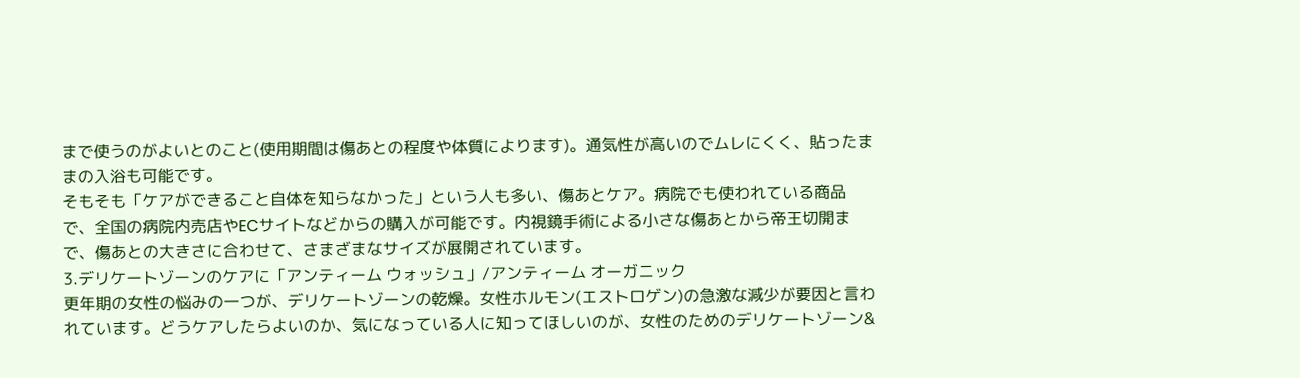まで使うのがよいとのこと(使用期間は傷あとの程度や体質によります)。通気性が高いのでムレにくく、貼ったままの入浴も可能です。
そもそも「ケアができること自体を知らなかった」という人も多い、傷あとケア。病院でも使われている商品で、全国の病院内売店やECサイトなどからの購入が可能です。内視鏡手術による小さな傷あとから帝王切開まで、傷あとの大きさに合わせて、さまざまなサイズが展開されています。
3.デリケートゾーンのケアに「アンティーム ウォッシュ」/アンティーム オーガニック
更年期の女性の悩みの一つが、デリケートゾーンの乾燥。女性ホルモン(エストロゲン)の急激な減少が要因と言われています。どうケアしたらよいのか、気になっている人に知ってほしいのが、女性のためのデリケートゾーン&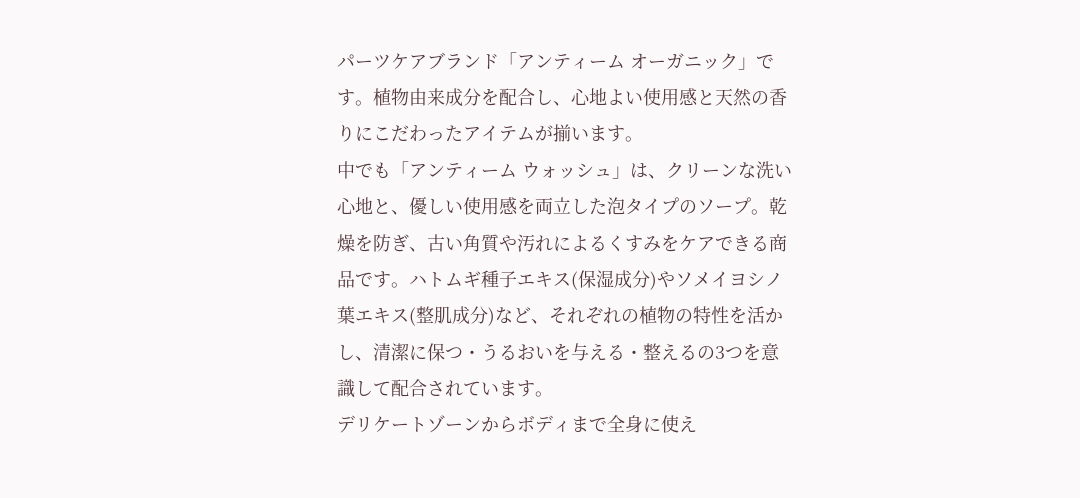パーツケアブランド「アンティーム オーガニック」です。植物由来成分を配合し、心地よい使用感と天然の香りにこだわったアイテムが揃います。
中でも「アンティーム ウォッシュ」は、クリーンな洗い心地と、優しい使用感を両立した泡タイプのソープ。乾燥を防ぎ、古い角質や汚れによるくすみをケアできる商品です。ハトムギ種子エキス(保湿成分)やソメイヨシノ葉エキス(整肌成分)など、それぞれの植物の特性を活かし、清潔に保つ・うるおいを与える・整えるの3つを意識して配合されています。
デリケートゾーンからボディまで全身に使え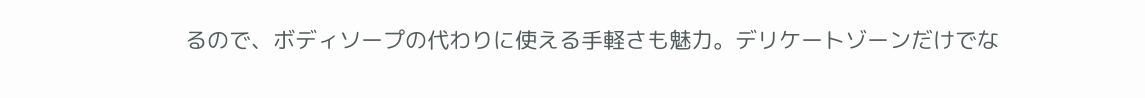るので、ボディソープの代わりに使える手軽さも魅力。デリケートゾーンだけでな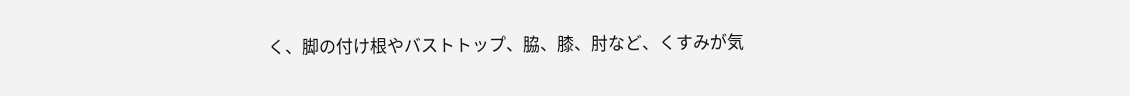く、脚の付け根やバストトップ、脇、膝、肘など、くすみが気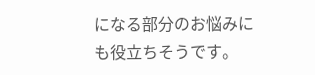になる部分のお悩みにも役立ちそうです。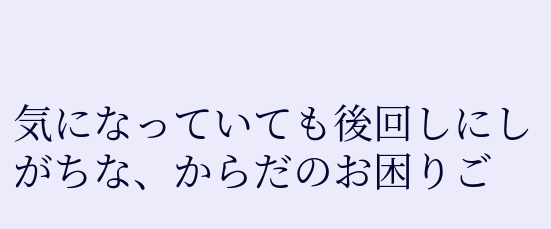気になっていても後回しにしがちな、からだのお困りご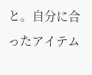と。自分に合ったアイテム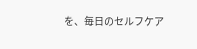を、毎日のセルフケア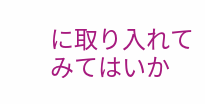に取り入れてみてはいか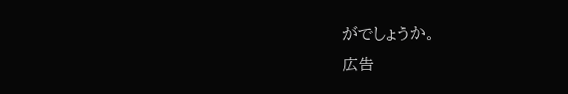がでしょうか。
広告